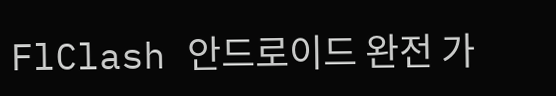FlClash 안드로이드 완전 가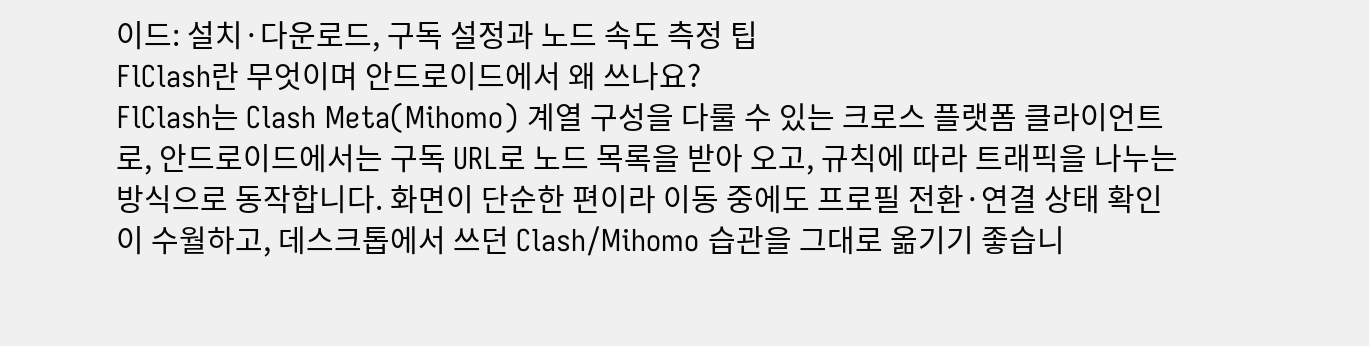이드: 설치·다운로드, 구독 설정과 노드 속도 측정 팁
FlClash란 무엇이며 안드로이드에서 왜 쓰나요?
FlClash는 Clash Meta(Mihomo) 계열 구성을 다룰 수 있는 크로스 플랫폼 클라이언트로, 안드로이드에서는 구독 URL로 노드 목록을 받아 오고, 규칙에 따라 트래픽을 나누는 방식으로 동작합니다. 화면이 단순한 편이라 이동 중에도 프로필 전환·연결 상태 확인이 수월하고, 데스크톱에서 쓰던 Clash/Mihomo 습관을 그대로 옮기기 좋습니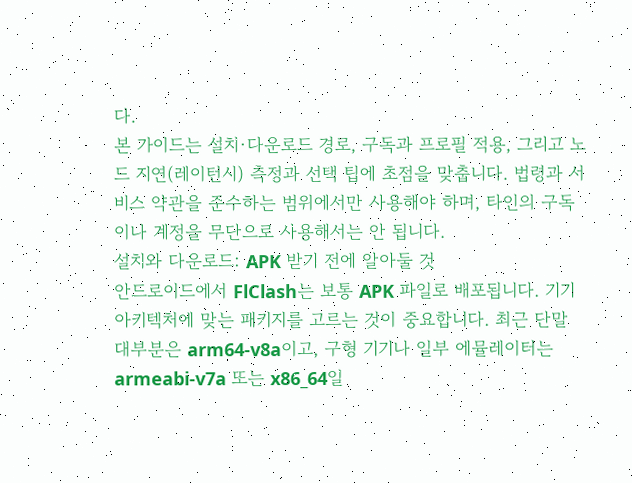다.
본 가이드는 설치·다운로드 경로, 구독과 프로필 적용, 그리고 노드 지연(레이턴시) 측정과 선택 팁에 초점을 맞춥니다. 법령과 서비스 약관을 준수하는 범위에서만 사용해야 하며, 타인의 구독이나 계정을 무단으로 사용해서는 안 됩니다.
설치와 다운로드: APK 받기 전에 알아둘 것
안드로이드에서 FlClash는 보통 APK 파일로 배포됩니다. 기기 아키텍처에 맞는 패키지를 고르는 것이 중요합니다. 최근 단말 대부분은 arm64-v8a이고, 구형 기기나 일부 에뮬레이터는 armeabi-v7a 또는 x86_64일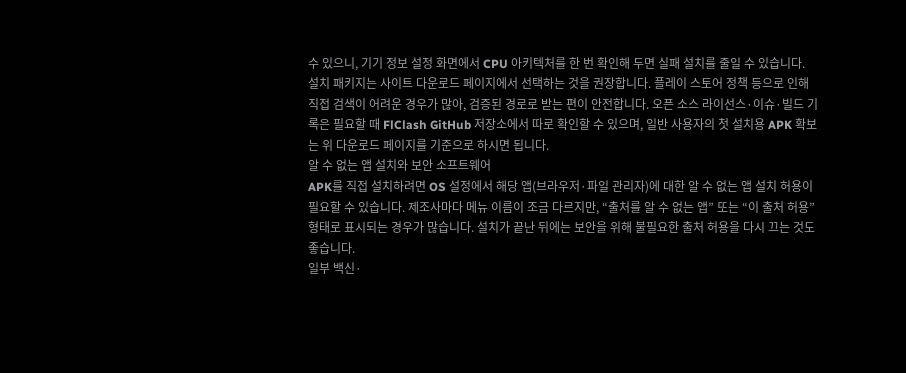수 있으니, 기기 정보 설정 화면에서 CPU 아키텍처를 한 번 확인해 두면 실패 설치를 줄일 수 있습니다.
설치 패키지는 사이트 다운로드 페이지에서 선택하는 것을 권장합니다. 플레이 스토어 정책 등으로 인해 직접 검색이 어려운 경우가 많아, 검증된 경로로 받는 편이 안전합니다. 오픈 소스 라이선스·이슈·빌드 기록은 필요할 때 FlClash GitHub 저장소에서 따로 확인할 수 있으며, 일반 사용자의 첫 설치용 APK 확보는 위 다운로드 페이지를 기준으로 하시면 됩니다.
알 수 없는 앱 설치와 보안 소프트웨어
APK를 직접 설치하려면 OS 설정에서 해당 앱(브라우저·파일 관리자)에 대한 알 수 없는 앱 설치 허용이 필요할 수 있습니다. 제조사마다 메뉴 이름이 조금 다르지만, “출처를 알 수 없는 앱” 또는 “이 출처 허용” 형태로 표시되는 경우가 많습니다. 설치가 끝난 뒤에는 보안을 위해 불필요한 출처 허용을 다시 끄는 것도 좋습니다.
일부 백신·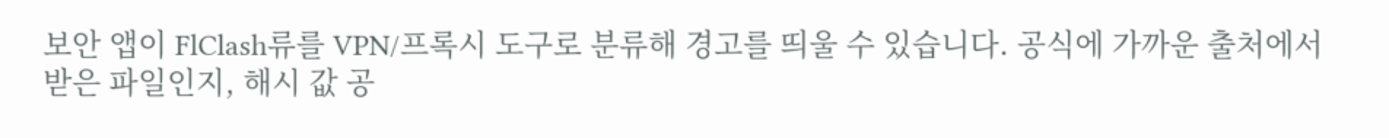보안 앱이 FlClash류를 VPN/프록시 도구로 분류해 경고를 띄울 수 있습니다. 공식에 가까운 출처에서 받은 파일인지, 해시 값 공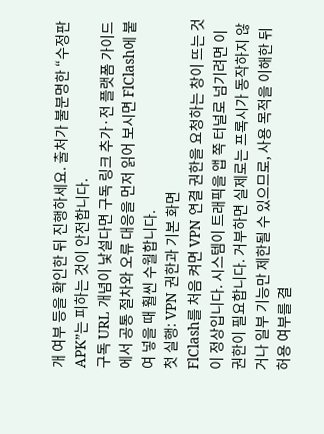개 여부 등을 확인한 뒤 진행하세요. 출처가 불분명한 “수정판 APK”는 피하는 것이 안전합니다.
구독 URL 개념이 낯설다면 구독 링크 추가·전 플랫폼 가이드에서 공통 절차와 오류 대응을 먼저 읽어 보시면 FlClash에 붙여 넣을 때 훨씬 수월합니다.
첫 실행: VPN 권한과 기본 화면
FlClash를 처음 켜면 VPN 연결 권한을 요청하는 창이 뜨는 것이 정상입니다. 시스템이 트래픽을 앱 쪽 터널로 넘기려면 이 권한이 필요합니다. 거부하면 실제로는 프록시가 동작하지 않거나 일부 기능만 제한될 수 있으므로, 사용 목적을 이해한 뒤 허용 여부를 결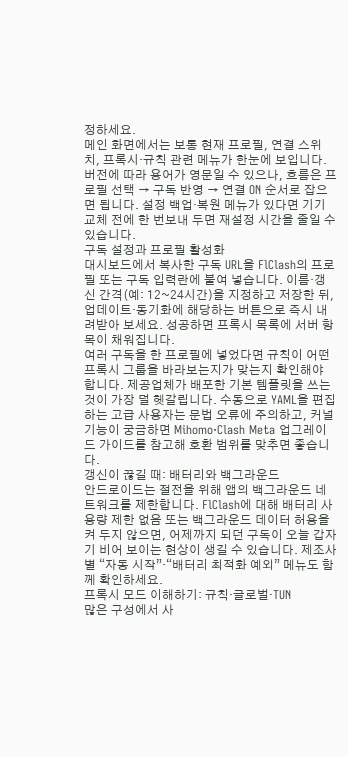정하세요.
메인 화면에서는 보통 현재 프로필, 연결 스위치, 프록시·규칙 관련 메뉴가 한눈에 보입니다. 버전에 따라 용어가 영문일 수 있으나, 흐름은 프로필 선택 → 구독 반영 → 연결 ON 순서로 잡으면 됩니다. 설정 백업·복원 메뉴가 있다면 기기 교체 전에 한 번보내 두면 재설정 시간을 줄일 수 있습니다.
구독 설정과 프로필 활성화
대시보드에서 복사한 구독 URL을 FlClash의 프로필 또는 구독 입력란에 붙여 넣습니다. 이름·갱신 간격(예: 12~24시간)을 지정하고 저장한 뒤, 업데이트·동기화에 해당하는 버튼으로 즉시 내려받아 보세요. 성공하면 프록시 목록에 서버 항목이 채워집니다.
여러 구독을 한 프로필에 넣었다면 규칙이 어떤 프록시 그룹을 바라보는지가 맞는지 확인해야 합니다. 제공업체가 배포한 기본 템플릿을 쓰는 것이 가장 덜 헷갈립니다. 수동으로 YAML을 편집하는 고급 사용자는 문법 오류에 주의하고, 커널 기능이 궁금하면 Mihomo·Clash Meta 업그레이드 가이드를 참고해 호환 범위를 맞추면 좋습니다.
갱신이 끊길 때: 배터리와 백그라운드
안드로이드는 절전을 위해 앱의 백그라운드 네트워크를 제한합니다. FlClash에 대해 배터리 사용량 제한 없음 또는 백그라운드 데이터 허용을 켜 두지 않으면, 어제까지 되던 구독이 오늘 갑자기 비어 보이는 현상이 생길 수 있습니다. 제조사별 “자동 시작”·“배터리 최적화 예외” 메뉴도 함께 확인하세요.
프록시 모드 이해하기: 규칙·글로벌·TUN
많은 구성에서 사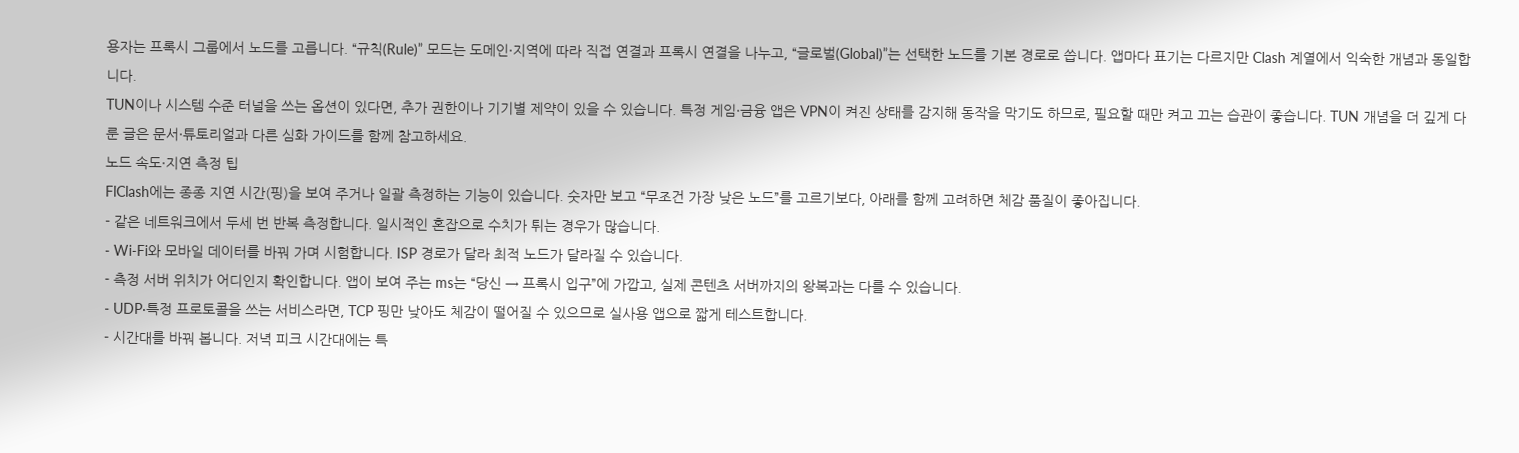용자는 프록시 그룹에서 노드를 고릅니다. “규칙(Rule)” 모드는 도메인·지역에 따라 직접 연결과 프록시 연결을 나누고, “글로벌(Global)”는 선택한 노드를 기본 경로로 씁니다. 앱마다 표기는 다르지만 Clash 계열에서 익숙한 개념과 동일합니다.
TUN이나 시스템 수준 터널을 쓰는 옵션이 있다면, 추가 권한이나 기기별 제약이 있을 수 있습니다. 특정 게임·금융 앱은 VPN이 켜진 상태를 감지해 동작을 막기도 하므로, 필요할 때만 켜고 끄는 습관이 좋습니다. TUN 개념을 더 깊게 다룬 글은 문서·튜토리얼과 다른 심화 가이드를 함께 참고하세요.
노드 속도·지연 측정 팁
FlClash에는 종종 지연 시간(핑)을 보여 주거나 일괄 측정하는 기능이 있습니다. 숫자만 보고 “무조건 가장 낮은 노드”를 고르기보다, 아래를 함께 고려하면 체감 품질이 좋아집니다.
- 같은 네트워크에서 두세 번 반복 측정합니다. 일시적인 혼잡으로 수치가 튀는 경우가 많습니다.
- Wi-Fi와 모바일 데이터를 바꿔 가며 시험합니다. ISP 경로가 달라 최적 노드가 달라질 수 있습니다.
- 측정 서버 위치가 어디인지 확인합니다. 앱이 보여 주는 ms는 “당신 → 프록시 입구”에 가깝고, 실제 콘텐츠 서버까지의 왕복과는 다를 수 있습니다.
- UDP·특정 프로토콜을 쓰는 서비스라면, TCP 핑만 낮아도 체감이 떨어질 수 있으므로 실사용 앱으로 짧게 테스트합니다.
- 시간대를 바꿔 봅니다. 저녁 피크 시간대에는 특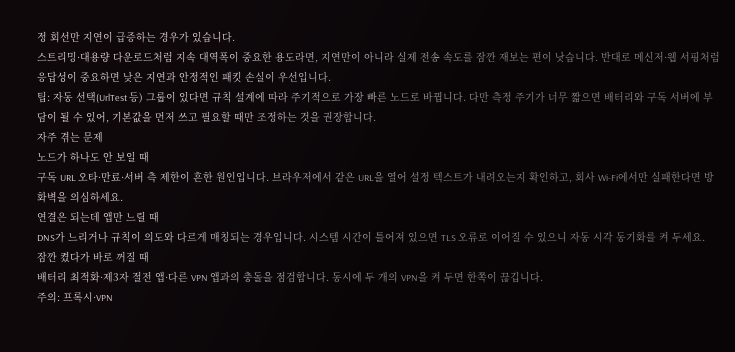정 회선만 지연이 급증하는 경우가 있습니다.
스트리밍·대용량 다운로드처럼 지속 대역폭이 중요한 용도라면, 지연만이 아니라 실제 전송 속도를 잠깐 재보는 편이 낫습니다. 반대로 메신저·웹 서핑처럼 응답성이 중요하면 낮은 지연과 안정적인 패킷 손실이 우선입니다.
팁: 자동 선택(UrlTest 등) 그룹이 있다면 규칙 설계에 따라 주기적으로 가장 빠른 노드로 바뀝니다. 다만 측정 주기가 너무 짧으면 배터리와 구독 서버에 부담이 될 수 있어, 기본값을 먼저 쓰고 필요할 때만 조정하는 것을 권장합니다.
자주 겪는 문제
노드가 하나도 안 보일 때
구독 URL 오타·만료·서버 측 제한이 흔한 원인입니다. 브라우저에서 같은 URL을 열어 설정 텍스트가 내려오는지 확인하고, 회사 Wi-Fi에서만 실패한다면 방화벽을 의심하세요.
연결은 되는데 앱만 느릴 때
DNS가 느리거나 규칙이 의도와 다르게 매칭되는 경우입니다. 시스템 시간이 틀어져 있으면 TLS 오류로 이어질 수 있으니 자동 시각 동기화를 켜 두세요.
잠깐 켰다가 바로 꺼질 때
배터리 최적화·제3자 절전 앱·다른 VPN 앱과의 충돌을 점검합니다. 동시에 두 개의 VPN을 켜 두면 한쪽이 끊깁니다.
주의: 프록시·VPN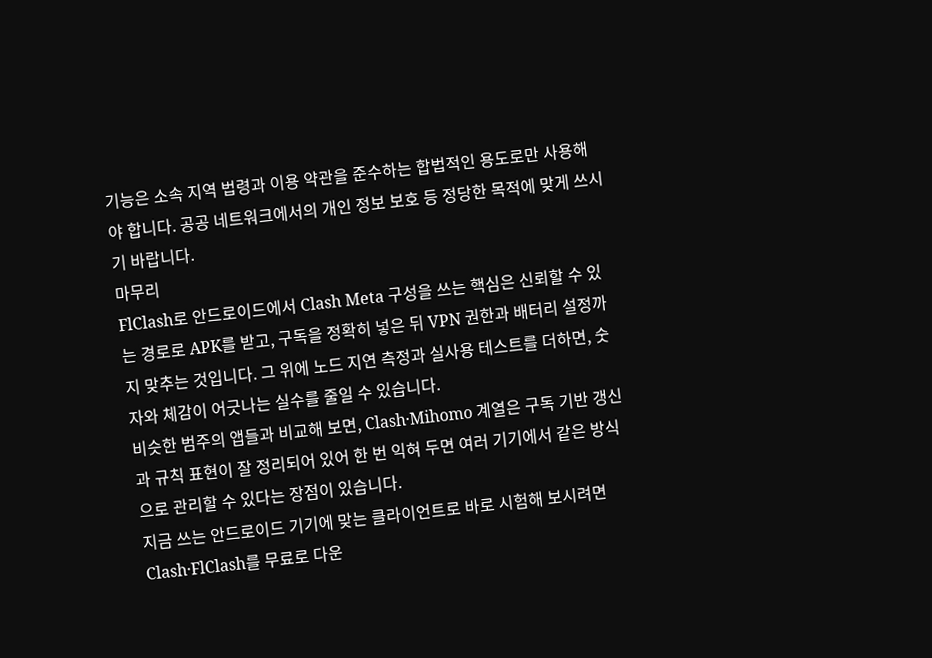기능은 소속 지역 법령과 이용 약관을 준수하는 합법적인 용도로만 사용해야 합니다. 공공 네트워크에서의 개인 정보 보호 등 정당한 목적에 맞게 쓰시기 바랍니다.
마무리
FlClash로 안드로이드에서 Clash Meta 구성을 쓰는 핵심은 신뢰할 수 있는 경로로 APK를 받고, 구독을 정확히 넣은 뒤 VPN 권한과 배터리 설정까지 맞추는 것입니다. 그 위에 노드 지연 측정과 실사용 테스트를 더하면, 숫자와 체감이 어긋나는 실수를 줄일 수 있습니다.
비슷한 범주의 앱들과 비교해 보면, Clash·Mihomo 계열은 구독 기반 갱신과 규칙 표현이 잘 정리되어 있어 한 번 익혀 두면 여러 기기에서 같은 방식으로 관리할 수 있다는 장점이 있습니다.
지금 쓰는 안드로이드 기기에 맞는 클라이언트로 바로 시험해 보시려면 Clash·FlClash를 무료로 다운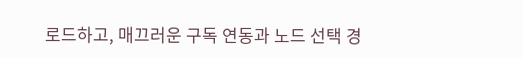로드하고, 매끄러운 구독 연동과 노드 선택 경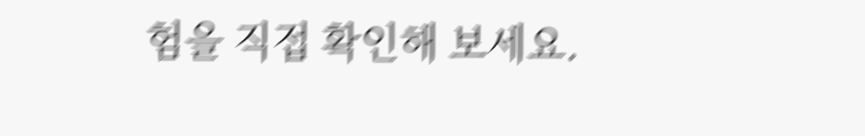험을 직접 확인해 보세요.